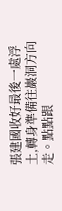張建國收好最後一處浮土,轉身準備往巖洞方向走。點點跟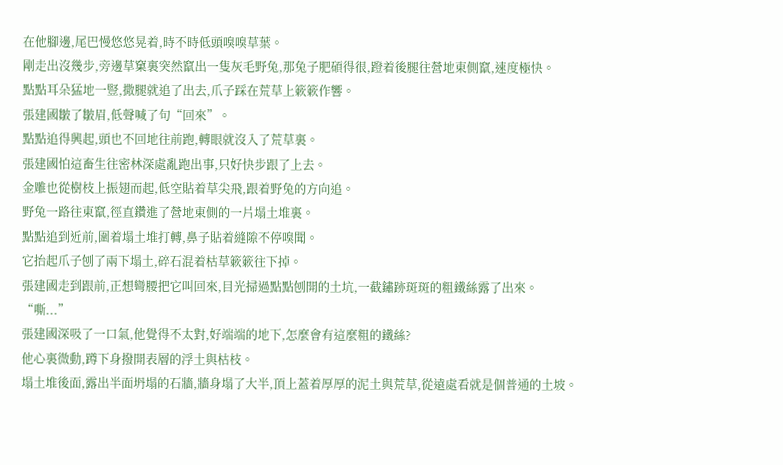在他腳邊,尾巴慢悠悠晃着,時不時低頭嗅嗅草葉。
剛走出沒幾步,旁邊草窠裏突然竄出一隻灰毛野兔,那兔子肥碩得很,蹬着後腿往營地東側竄,速度極快。
點點耳朵猛地一豎,撒腿就追了出去,爪子踩在荒草上簌簌作響。
張建國皺了皺眉,低聲喊了句“回來”。
點點追得興起,頭也不回地往前跑,轉眼就沒入了荒草裏。
張建國怕這畜生往密林深處亂跑出事,只好快步跟了上去。
金雕也從樹枝上振翅而起,低空貼着草尖飛,跟着野兔的方向追。
野兔一路往東竄,徑直鑽進了營地東側的一片塌土堆裏。
點點追到近前,圍着塌土堆打轉,鼻子貼着縫隙不停嗅聞。
它抬起爪子刨了兩下塌土,碎石混着枯草簌簌往下掉。
張建國走到跟前,正想彎腰把它叫回來,目光掃過點點刨開的土坑,一截鏽跡斑斑的粗鐵絲露了出來。
“嘶...”
張建國深吸了一口氣,他覺得不太對,好端端的地下,怎麼會有這麼粗的鐵絲?
他心裏微動,蹲下身撥開表層的浮土與枯枝。
塌土堆後面,露出半面坍塌的石牆,牆身塌了大半,頂上蓋着厚厚的泥土與荒草,從遠處看就是個普通的土坡。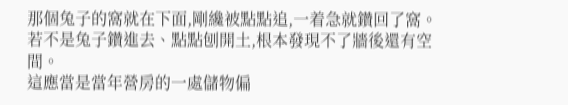那個兔子的窩就在下面,剛纔被點點追,一着急就鑽回了窩。
若不是兔子鑽進去、點點刨開土,根本發現不了牆後還有空間。
這應當是當年營房的一處儲物偏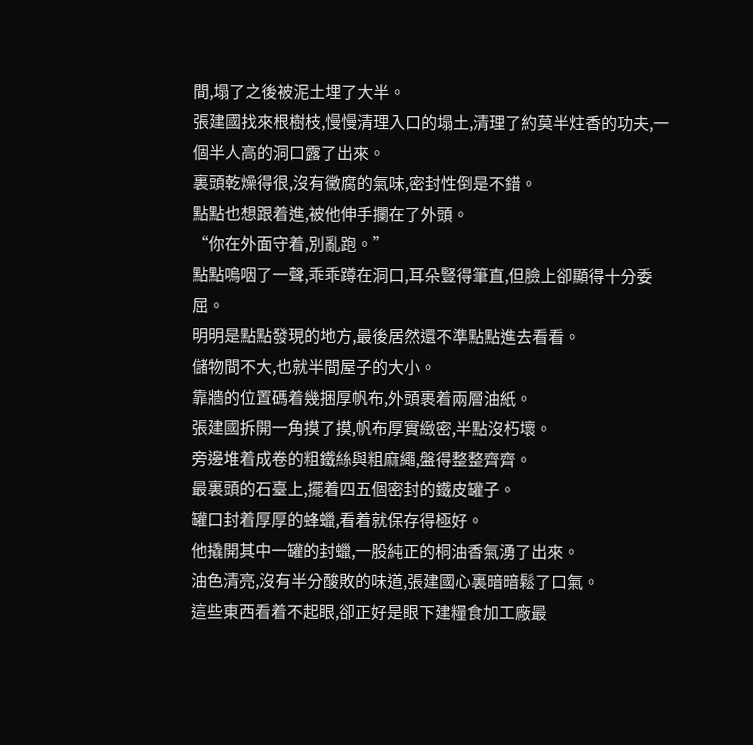間,塌了之後被泥土埋了大半。
張建國找來根樹枝,慢慢清理入口的塌土,清理了約莫半炷香的功夫,一個半人高的洞口露了出來。
裏頭乾燥得很,沒有黴腐的氣味,密封性倒是不錯。
點點也想跟着進,被他伸手攔在了外頭。
“你在外面守着,別亂跑。”
點點嗚咽了一聲,乖乖蹲在洞口,耳朵豎得筆直,但臉上卻顯得十分委屈。
明明是點點發現的地方,最後居然還不準點點進去看看。
儲物間不大,也就半間屋子的大小。
靠牆的位置碼着幾捆厚帆布,外頭裹着兩層油紙。
張建國拆開一角摸了摸,帆布厚實緻密,半點沒朽壞。
旁邊堆着成卷的粗鐵絲與粗麻繩,盤得整整齊齊。
最裏頭的石臺上,擺着四五個密封的鐵皮罐子。
罐口封着厚厚的蜂蠟,看着就保存得極好。
他撬開其中一罐的封蠟,一股純正的桐油香氣湧了出來。
油色清亮,沒有半分酸敗的味道,張建國心裏暗暗鬆了口氣。
這些東西看着不起眼,卻正好是眼下建糧食加工廠最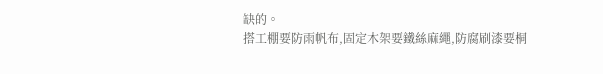缺的。
搭工棚要防雨帆布,固定木架要鐵絲麻繩,防腐刷漆要桐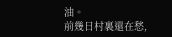油。
前幾日村裏還在愁,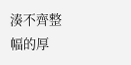湊不齊整幅的厚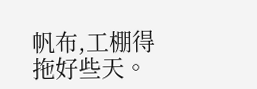帆布,工棚得拖好些天。